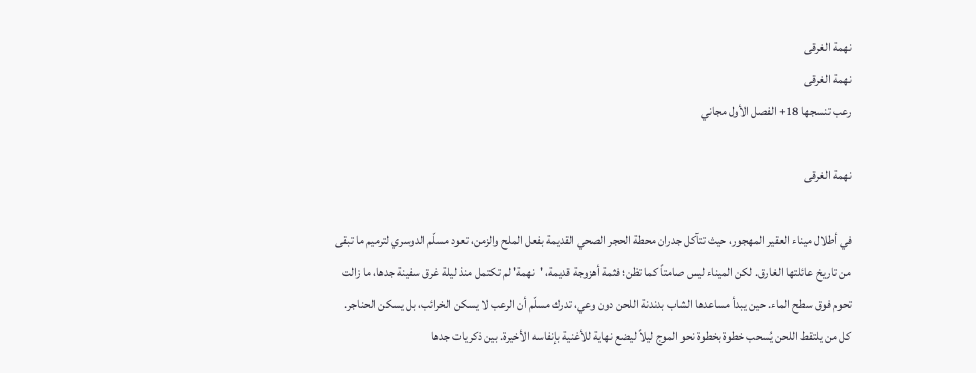نهمة الغرقى
نهمة الغرقى
رعب تنسجها 18+ الفصل الأول مجاني

نهمة الغرقى

في أطلال ميناء العقير المهجور، حيث تتآكل جدران محطة الحجر الصحي القديمة بفعل الملح والزمن، تعود مسلّم الدوسري لترميم ما تبقى من تاريخ عائلتها الغارق. لكن الميناء ليس صامتاً كما تظن؛ فثمة أهزوجة قديمة، 'نهمة' لم تكتمل منذ ليلة غرق سفينة جدها، ما زالت تحوم فوق سطح الماء. حين يبدأ مساعدها الشاب بدندنة اللحن دون وعي، تدرك مسلّم أن الرعب لا يسكن الخرائب، بل يسكن الحناجر. كل من يلتقط اللحن يُسحب خطوة بخطوة نحو الموج ليلاً ليضع نهاية للأغنية بإنفاسه الأخيرة. بين ذكريات جدها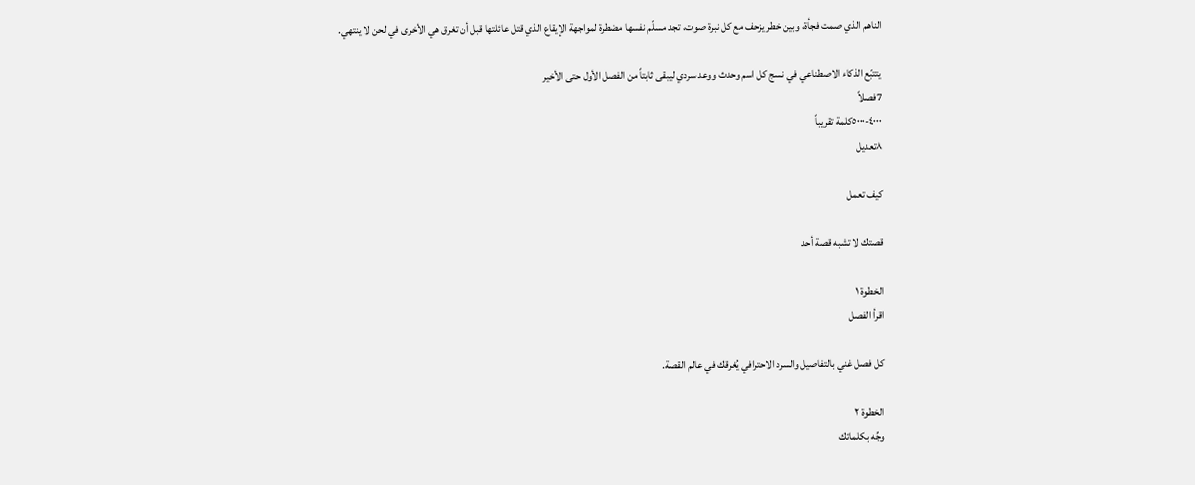الناهم الذي صمت فجأة، وبين خطر يزحف مع كل نبرة صوت، تجد مسلّم نفسها مضطرة لمواجهة الإيقاع الذي قتل عائلتها قبل أن تغرق هي الأخرى في لحن لا ينتهي.

يتتبّع الذكاء الاصطناعي في نسج كل اسم وحدث ووعد سردي ليبقى ثابتاً من الفصل الأول حتى الأخير
7فصلاً
٤٠٠٠-٥٠٠٠كلمة تقريباً
٨تعديل

كيف تعمل

قصتك لا تشبه قصة أحد

الخطوة ١
اقرأ الفصل

كل فصل غني بالتفاصيل والسرد الاحترافي يُغرقك في عالم القصة.

الخطوة ٢
وجِّه بكلماتك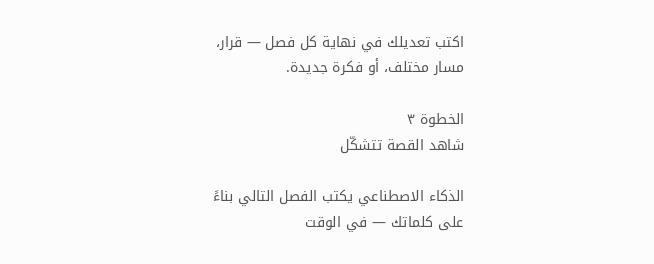اكتب تعديلك في نهاية كل فصل — قرار، مسار مختلف، أو فكرة جديدة.

الخطوة ٣
شاهد القصة تتشكّل

الذكاء الاصطناعي يكتب الفصل التالي بناءً على كلماتك — في الوقت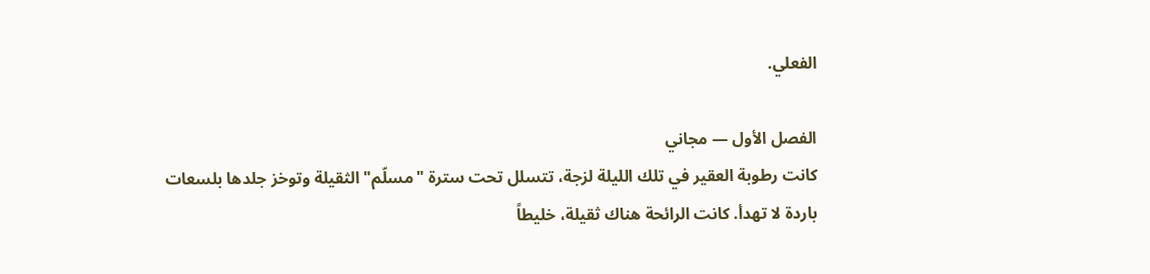الفعلي.

الفصل الأول — مجاني
كانت رطوبة العقير في تلك الليلة لزجة، تتسلل تحت سترة "مسلّم" الثقيلة وتوخز جلدها بلسعات باردة لا تهدأ. كانت الرائحة هناك ثقيلة، خليطاً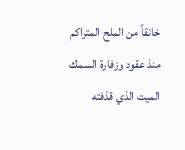خانقاً من الملح المتراكم منذ عقود وزفارة السمك الميت الذي قذفته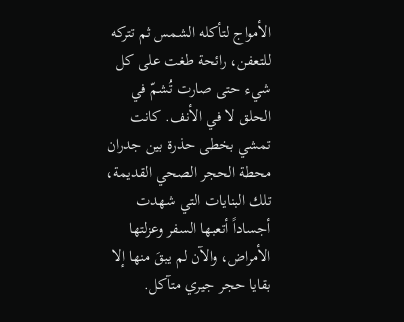الأمواج لتأكله الشمس ثم تتركه للتعفن، رائحة طغت على كل شيء حتى صارت تُشمّ في الحلق لا في الأنف. كانت تمشي بخطى حذرة بين جدران محطة الحجر الصحي القديمة، تلك البنايات التي شهدت أجساداً أتعبها السفر وعزلتها الأمراض، والآن لم يبقَ منها إلا بقايا حجر جيري متآكل.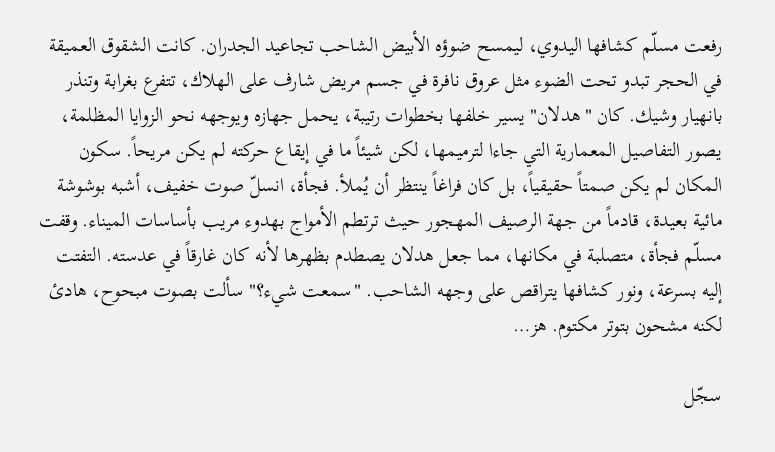رفعت مسلّم كشافها اليدوي، ليمسح ضوؤه الأبيض الشاحب تجاعيد الجدران. كانت الشقوق العميقة في الحجر تبدو تحت الضوء مثل عروق نافرة في جسم مريض شارف على الهلاك، تتفرع بغرابة وتنذر بانهيار وشيك. كان "هدلان" يسير خلفها بخطوات رتيبة، يحمل جهازه ويوجهه نحو الزوايا المظلمة، يصور التفاصيل المعمارية التي جاءا لترميمها، لكن شيئاً ما في إيقاع حركته لم يكن مريحاً. سكون المكان لم يكن صمتاً حقيقياً، بل كان فراغاً ينتظر أن يُملأ. فجأة، انسلّ صوت خفيف، أشبه بوشوشة مائية بعيدة، قادماً من جهة الرصيف المهجور حيث ترتطم الأمواج بهدوء مريب بأساسات الميناء. وقفت مسلّم فجأة، متصلبة في مكانها، مما جعل هدلان يصطدم بظهرها لأنه كان غارقاً في عدسته. التفتت إليه بسرعة، ونور كشافها يتراقص على وجهه الشاحب. "سمعت شيء؟" سألت بصوت مبحوح، هادئ لكنه مشحون بتوتر مكتوم. هز…

سجّل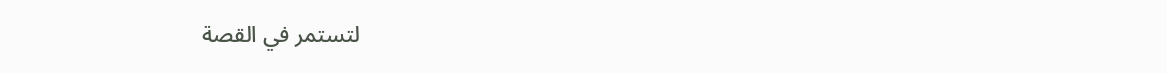لتستمر في القصة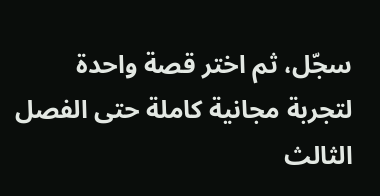سجّل، ثم اختر قصة واحدة لتجربة مجانية كاملة حتى الفصل الثالث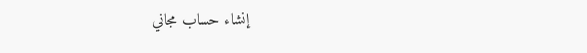إنشاء حساب مجاني